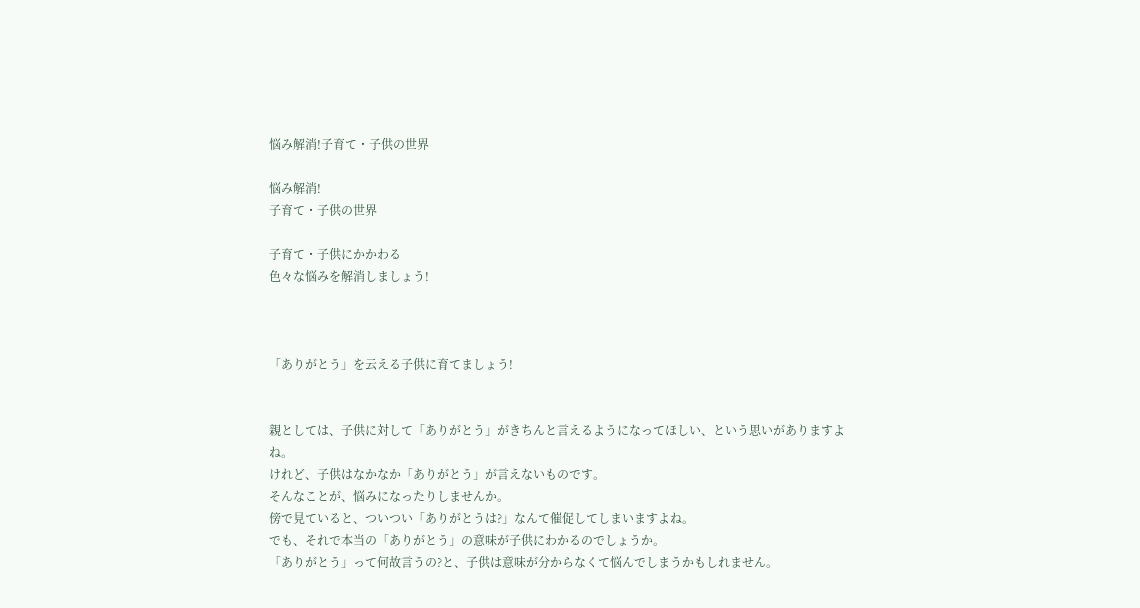悩み解消!子育て・子供の世界

悩み解消!
子育て・子供の世界

子育て・子供にかかわる
色々な悩みを解消しましょう!



「ありがとう」を云える子供に育てましょう!


親としては、子供に対して「ありがとう」がきちんと言えるようになってほしい、という思いがありますよね。
けれど、子供はなかなか「ありがとう」が言えないものです。
そんなことが、悩みになったりしませんか。
傍で見ていると、ついつい「ありがとうは?」なんて催促してしまいますよね。
でも、それで本当の「ありがとう」の意味が子供にわかるのでしょうか。
「ありがとう」って何故言うの?と、子供は意味が分からなくて悩んでしまうかもしれません。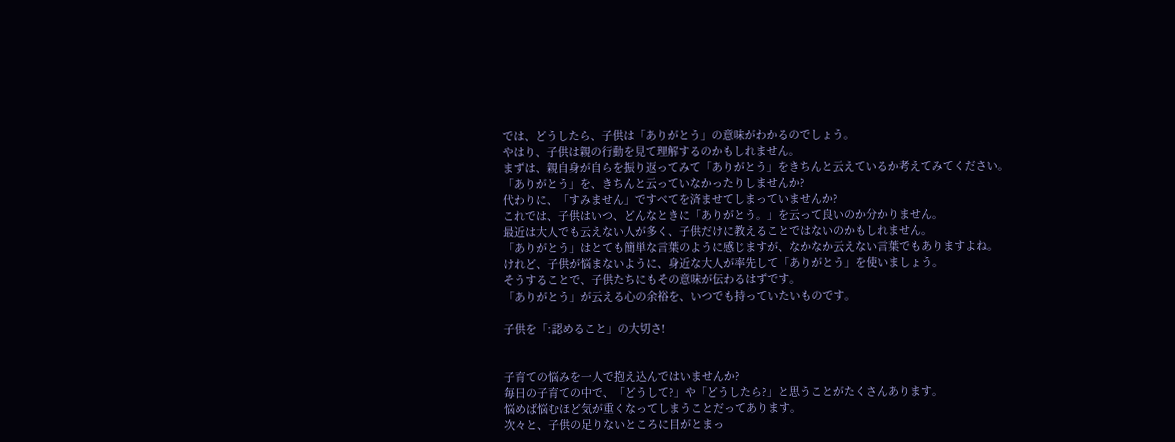では、どうしたら、子供は「ありがとう」の意味がわかるのでしょう。
やはり、子供は親の行動を見て理解するのかもしれません。
まずは、親自身が自らを振り返ってみて「ありがとう」をきちんと云えているか考えてみてください。
「ありがとう」を、きちんと云っていなかったりしませんか?
代わりに、「すみません」ですべてを済ませてしまっていませんか?
これでは、子供はいつ、どんなときに「ありがとう。」を云って良いのか分かりません。
最近は大人でも云えない人が多く、子供だけに教えることではないのかもしれません。
「ありがとう」はとても簡単な言葉のように感じますが、なかなか云えない言葉でもありますよね。
けれど、子供が悩まないように、身近な大人が率先して「ありがとう」を使いましょう。
そうすることで、子供たちにもその意味が伝わるはずです。
「ありがとう」が云える心の余裕を、いつでも持っていたいものです。

子供を「:認めること」の大切さ!


子育ての悩みを一人で抱え込んではいませんか?
毎日の子育ての中で、「どうして?」や「どうしたら?」と思うことがたくさんあります。
悩めば悩むほど気が重くなってしまうことだってあります。
次々と、子供の足りないところに目がとまっ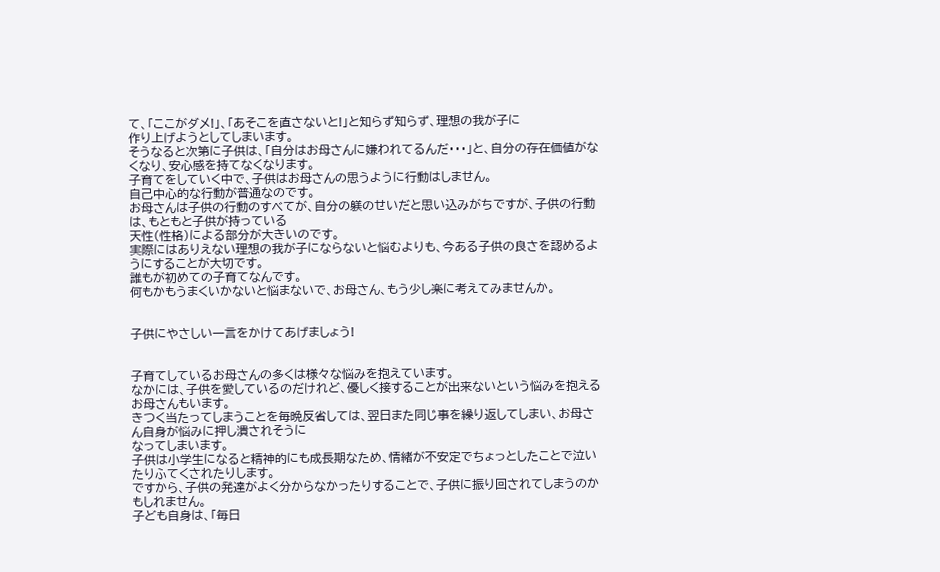て、「ここがダメ!」、「あそこを直さないと!」と知らず知らず、理想の我が子に
作り上げようとしてしまいます。
そうなると次第に子供は、「自分はお母さんに嫌われてるんだ・・・」と、自分の存在価値がなくなり、安心感を持てなくなります。
子育てをしていく中で、子供はお母さんの思うように行動はしません。
自己中心的な行動が普通なのです。
お母さんは子供の行動のすべてが、自分の躾のせいだと思い込みがちですが、子供の行動は、もともと子供が持っている
天性(性格)による部分が大きいのです。
実際にはありえない理想の我が子にならないと悩むよりも、今ある子供の良さを認めるようにすることが大切です。
誰もが初めての子育てなんです。
何もかもうまくいかないと悩まないで、お母さん、もう少し楽に考えてみませんか。


子供にやさしい一言をかけてあげましょう!


子育てしているお母さんの多くは様々な悩みを抱えています。
なかには、子供を愛しているのだけれど、優しく接することが出来ないという悩みを抱えるお母さんもいます。
きつく当たってしまうことを毎晩反省しては、翌日また同じ事を繰り返してしまい、お母さん自身が悩みに押し潰されそうに
なってしまいます。
子供は小学生になると精神的にも成長期なため、情緒が不安定でちょっとしたことで泣いたりふてくされたりします。
ですから、子供の発達がよく分からなかったりすることで、子供に振り回されてしまうのかもしれません。
子ども自身は、「毎日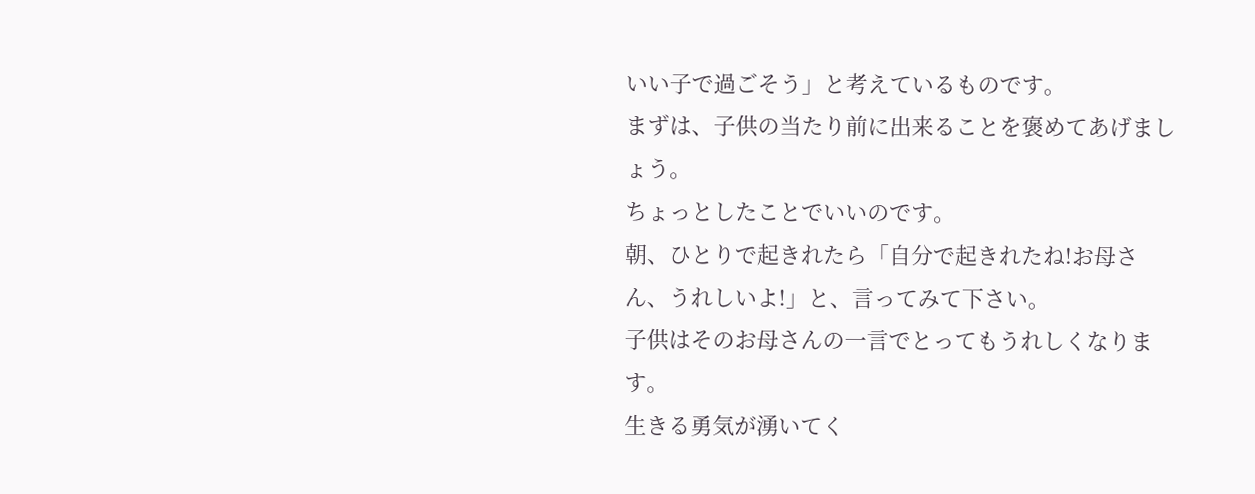いい子で過ごそう」と考えているものです。
まずは、子供の当たり前に出来ることを褒めてあげましょう。
ちょっとしたことでいいのです。
朝、ひとりで起きれたら「自分で起きれたね!お母さん、うれしいよ!」と、言ってみて下さい。
子供はそのお母さんの一言でとってもうれしくなります。
生きる勇気が湧いてく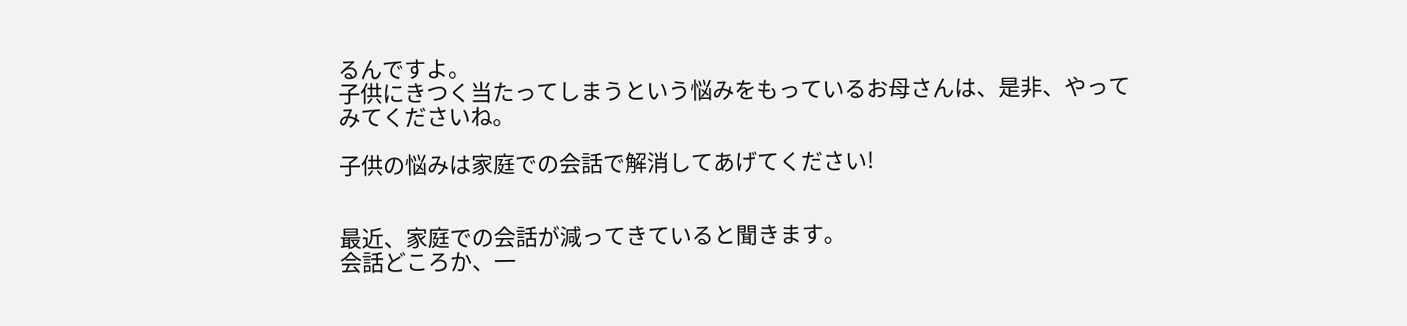るんですよ。
子供にきつく当たってしまうという悩みをもっているお母さんは、是非、やってみてくださいね。

子供の悩みは家庭での会話で解消してあげてください!


最近、家庭での会話が減ってきていると聞きます。
会話どころか、一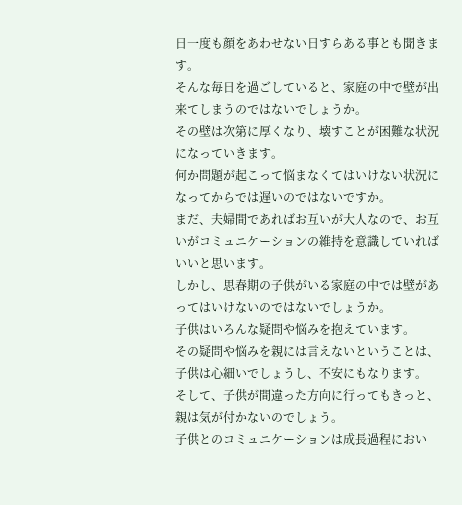日一度も顔をあわせない日すらある事とも聞きます。
そんな毎日を過ごしていると、家庭の中で壁が出来てしまうのではないでしょうか。
その壁は次第に厚くなり、壊すことが困難な状況になっていきます。
何か問題が起こって悩まなくてはいけない状況になってからでは遅いのではないですか。
まだ、夫婦間であればお互いが大人なので、お互いがコミュニケーションの維持を意識していればいいと思います。
しかし、思春期の子供がいる家庭の中では壁があってはいけないのではないでしょうか。
子供はいろんな疑問や悩みを抱えています。
その疑問や悩みを親には言えないということは、子供は心細いでしょうし、不安にもなります。
そして、子供が間違った方向に行ってもきっと、親は気が付かないのでしょう。
子供とのコミュニケーションは成長過程におい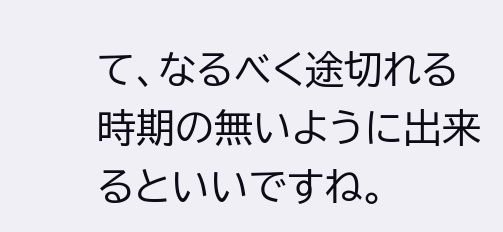て、なるべく途切れる時期の無いように出来るといいですね。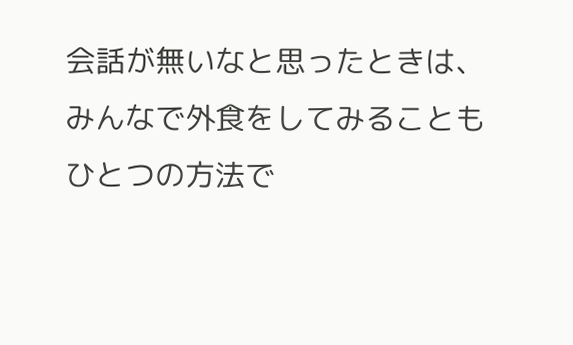会話が無いなと思ったときは、みんなで外食をしてみることもひとつの方法で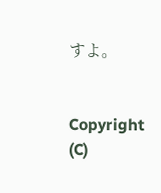すよ。


Copyright (C)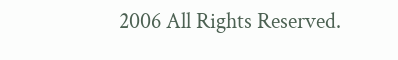2006 All Rights Reserved.